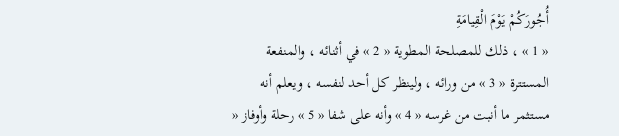أُجُورَكُمْ يَوْمَ الْقِيامَةِ
« 1 » ، ذلك للمصلحة المطوية « 2 » في أثنائه ، والمنفعة المستترة « 3 » من ورائه ، ولينظر كل أحد لنفسه ، ويعلم أنه مستثمر ما أنبت من غرسه « 4 » وأنه على شفا « 5 » رحلة وأوفاز «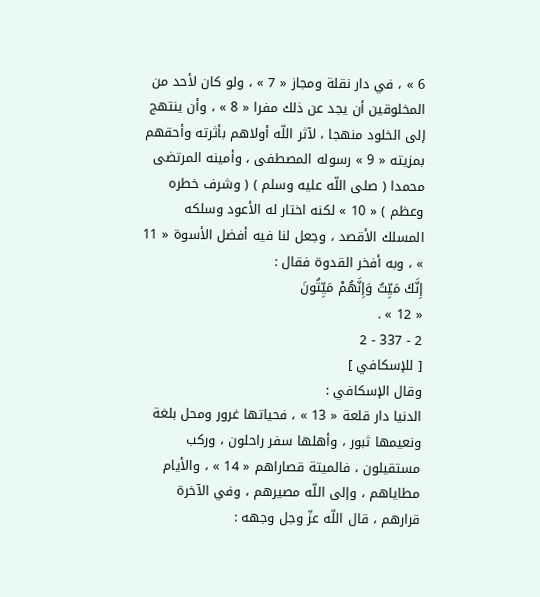6 » ، في دار نقلة ومجاز « 7 » ، ولو كان لأحد من المخلوقين أن يجد عن ذلك مفرا « 8 » ، وأن ينتهج إلى الخلود منهجا ، لآثر اللّه أولاهم بأثرته وأحقهم بمزيته « 9 » رسوله المصطفى ، وأمينه المرتضى محمدا ( صلى اللّه عليه وسلم ) ( وشرف خطره وعظم ) « 10 » لكنه اختار له الأعود وسلكه المسلك الأقصد ، وجعل لنا فيه أفضل الأسوة « 11 » ، وبه أفخر القدوة فقال :
إِنَّكَ مَيِّتٌ وَإِنَّهُمْ مَيِّتُونَ
« 12 » .
2 - 337 - 2
[ للإسكافي ]
وقال الإسكافي :
الدنيا دار قلعة « 13 » ، فحياتها غرور ومحل بلغة ونعيمها ثبور ، وأهلها سفر راحلون ، وركب مستقيلون ، فالميتة قصاراهم « 14 » ، والأيام مطاياهم ، وإلى اللّه مصيرهم ، وفي الآخرة قرارهم ، قال اللّه عزّ وجل وجهه :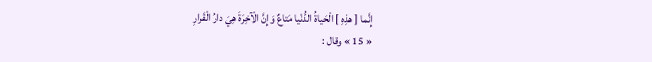إِنَّما [ هذِهِ ] الْحَياةُ الدُّنْيا مَتاعٌ وَإِنَّ الْآخِرَةَ هِيَ دارُ الْقَرارِ
« 15 » وقال :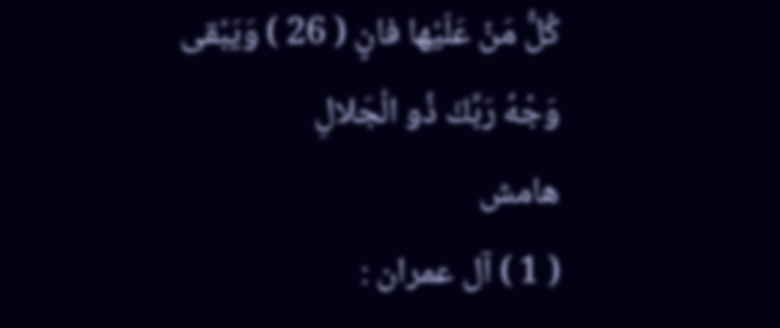كُلُّ مَنْ عَلَيْها فانٍ ( 26 ) وَيَبْقى وَجْهُ رَبِّكَ ذُو الْجَلالِ
هامش
( 1 ) آل عمران :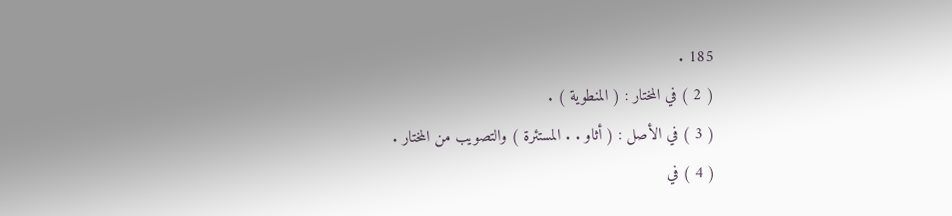185 .
( 2 ) في المختار : ( المنطوية ) .
( 3 ) في الأصل : ( أثاو . . المستئرة ) والتصويب من المختار .
( 4 ) في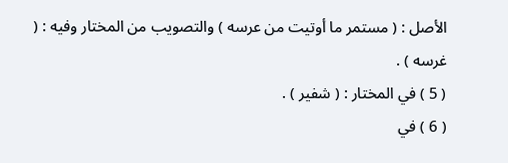الأصل : ( مستمر ما أوتيت من عرسه ) والتصويب من المختار وفيه : ( غرسه ) .
( 5 ) في المختار : ( شفير ) .
( 6 ) في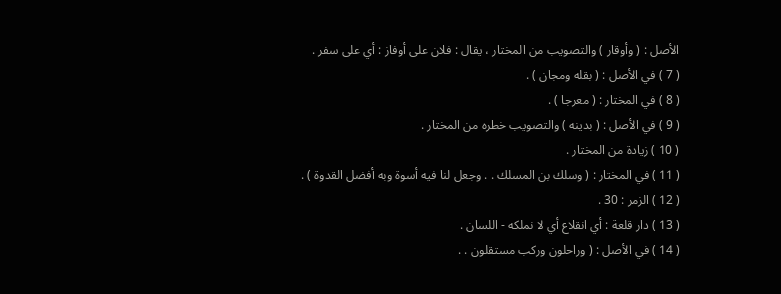الأصل : ( وأوقار ) والتصويب من المختار ، يقال : فلان على أوفاز : أي على سفر .
( 7 ) في الأصل : ( بقله ومجان ) .
( 8 ) في المختار : ( معرجا ) .
( 9 ) في الأصل : ( بدينه ) والتصويب خطره من المختار .
( 10 ) زيادة من المختار .
( 11 ) في المختار : ( وسلك بن المسلك . . وجعل لنا فيه أسوة وبه أفضل القدوة ) .
( 12 ) الزمر : 30 .
( 13 ) دار قلعة : أي انقلاع أي لا نملكه - اللسان .
( 14 ) في الأصل : ( وراحلون وركب مستقلون . .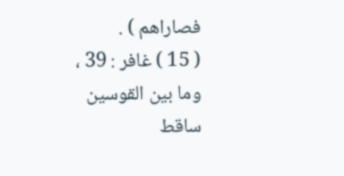فصاراهم ) .
( 15 ) غافر : 39 ، وما بين القوسين ساقط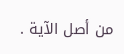من أصل الآية .